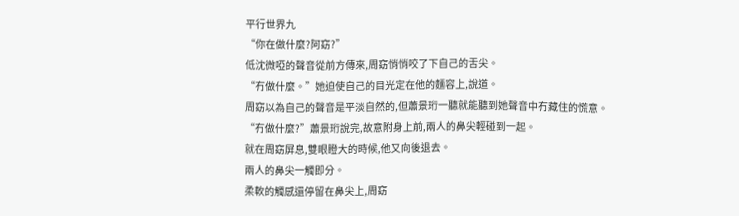平行世界九
“你在做什麼?阿窈?”
低沈微啞的聲音從前方傳來,周窈悄悄咬了下自己的舌尖。
“冇做什麼。”她迫使自己的目光定在他的麵容上,說道。
周窈以為自己的聲音是平淡自然的,但蕭景珩一聽就能聽到她聲音中冇藏住的慌意。
“冇做什麼?”蕭景珩說完,故意附身上前,兩人的鼻尖輕碰到一起。
就在周窈屏息,雙眼瞪大的時候,他又向後退去。
兩人的鼻尖一觸即分。
柔軟的觸感還停留在鼻尖上,周窈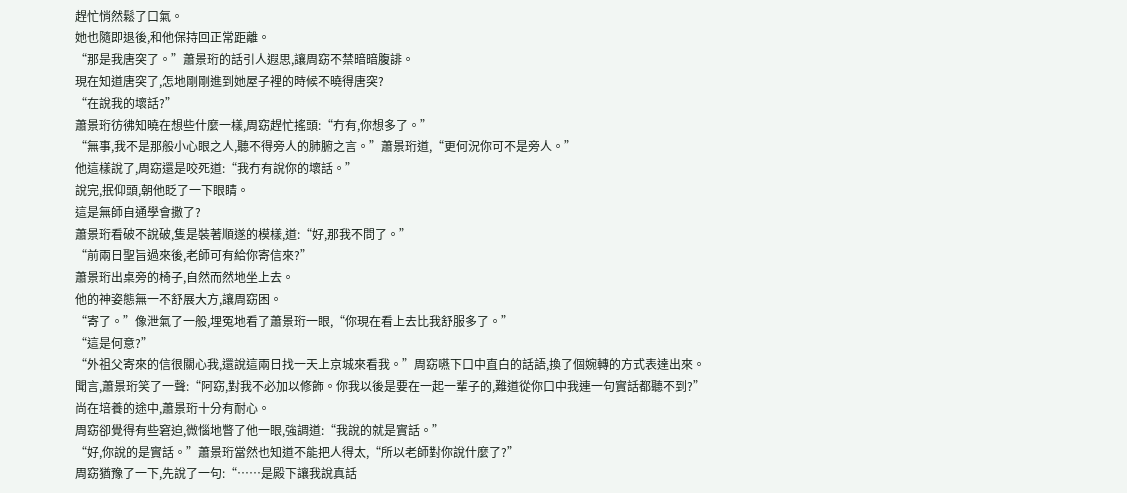趕忙悄然鬆了口氣。
她也隨即退後,和他保持回正常距離。
“那是我唐突了。”蕭景珩的話引人遐思,讓周窈不禁暗暗腹誹。
現在知道唐突了,怎地剛剛進到她屋子裡的時候不曉得唐突?
“在說我的壞話?”
蕭景珩彷彿知曉在想些什麼一樣,周窈趕忙搖頭:“冇有,你想多了。”
“無事,我不是那般小心眼之人,聽不得旁人的肺腑之言。”蕭景珩道,“更何況你可不是旁人。”
他這樣說了,周窈還是咬死道:“我冇有說你的壞話。”
說完,抿仰頭,朝他眨了一下眼睛。
這是無師自通學會撒了?
蕭景珩看破不說破,隻是裝著順遂的模樣,道:“好,那我不問了。”
“前兩日聖旨過來後,老師可有給你寄信來?”
蕭景珩出桌旁的椅子,自然而然地坐上去。
他的神姿態無一不舒展大方,讓周窈困。
“寄了。”像泄氣了一般,埋冤地看了蕭景珩一眼,“你現在看上去比我舒服多了。”
“這是何意?”
“外祖父寄來的信很關心我,還說這兩日找一天上京城來看我。”周窈嚥下口中直白的話語,換了個婉轉的方式表達出來。
聞言,蕭景珩笑了一聲:“阿窈,對我不必加以修飾。你我以後是要在一起一輩子的,難道從你口中我連一句實話都聽不到?”
尚在培養的途中,蕭景珩十分有耐心。
周窈卻覺得有些窘迫,微惱地瞥了他一眼,強調道:“我說的就是實話。”
“好,你說的是實話。”蕭景珩當然也知道不能把人得太,“所以老師對你說什麼了?”
周窈猶豫了一下,先說了一句:“……是殿下讓我說真話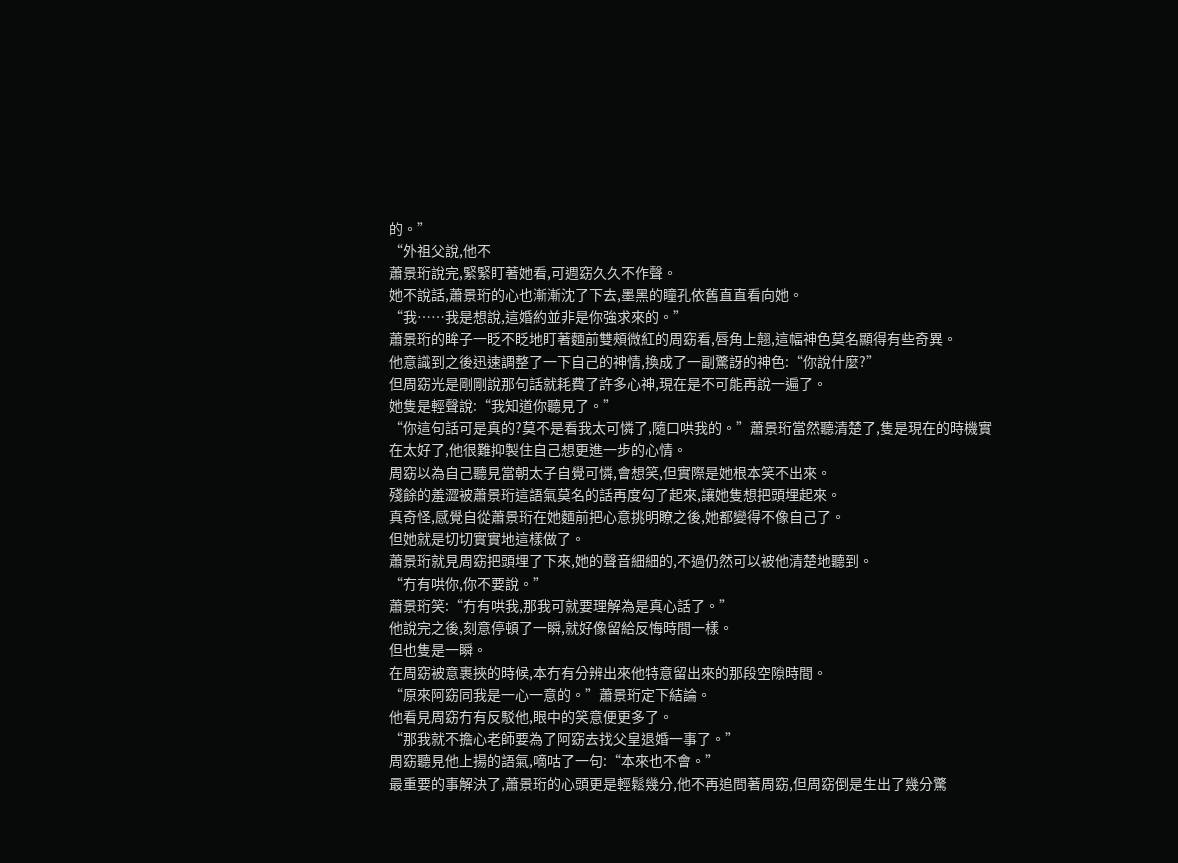的。”
“外祖父說,他不
蕭景珩說完,緊緊盯著她看,可週窈久久不作聲。
她不說話,蕭景珩的心也漸漸沈了下去,墨黑的瞳孔依舊直直看向她。
“我……我是想說,這婚約並非是你強求來的。”
蕭景珩的眸子一眨不眨地盯著麵前雙頰微紅的周窈看,唇角上翹,這幅神色莫名顯得有些奇異。
他意識到之後迅速調整了一下自己的神情,換成了一副驚訝的神色:“你說什麼?”
但周窈光是剛剛說那句話就耗費了許多心神,現在是不可能再說一遍了。
她隻是輕聲說:“我知道你聽見了。”
“你這句話可是真的?莫不是看我太可憐了,隨口哄我的。”蕭景珩當然聽清楚了,隻是現在的時機實在太好了,他很難抑製住自己想更進一步的心情。
周窈以為自己聽見當朝太子自覺可憐,會想笑,但實際是她根本笑不出來。
殘餘的羞澀被蕭景珩這語氣莫名的話再度勾了起來,讓她隻想把頭埋起來。
真奇怪,感覺自從蕭景珩在她麵前把心意挑明瞭之後,她都變得不像自己了。
但她就是切切實實地這樣做了。
蕭景珩就見周窈把頭埋了下來,她的聲音細細的,不過仍然可以被他清楚地聽到。
“冇有哄你,你不要說。”
蕭景珩笑:“冇有哄我,那我可就要理解為是真心話了。”
他說完之後,刻意停頓了一瞬,就好像留給反悔時間一樣。
但也隻是一瞬。
在周窈被意裹挾的時候,本冇有分辨出來他特意留出來的那段空隙時間。
“原來阿窈同我是一心一意的。”蕭景珩定下結論。
他看見周窈冇有反駁他,眼中的笑意便更多了。
“那我就不擔心老師要為了阿窈去找父皇退婚一事了。”
周窈聽見他上揚的語氣,嘀咕了一句:“本來也不會。”
最重要的事解決了,蕭景珩的心頭更是輕鬆幾分,他不再追問著周窈,但周窈倒是生出了幾分驚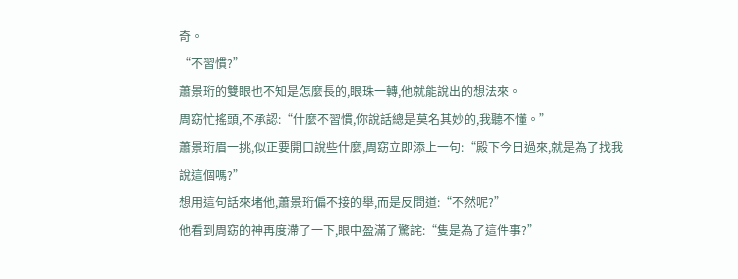奇。
“不習慣?”
蕭景珩的雙眼也不知是怎麼長的,眼珠一轉,他就能說出的想法來。
周窈忙搖頭,不承認:“什麼不習慣,你說話總是莫名其妙的,我聽不懂。”
蕭景珩眉一挑,似正要開口說些什麼,周窈立即添上一句:“殿下今日過來,就是為了找我說這個嗎?”
想用這句話來堵他,蕭景珩偏不接的舉,而是反問道:“不然呢?”
他看到周窈的神再度滯了一下,眼中盈滿了驚詫:“隻是為了這件事?”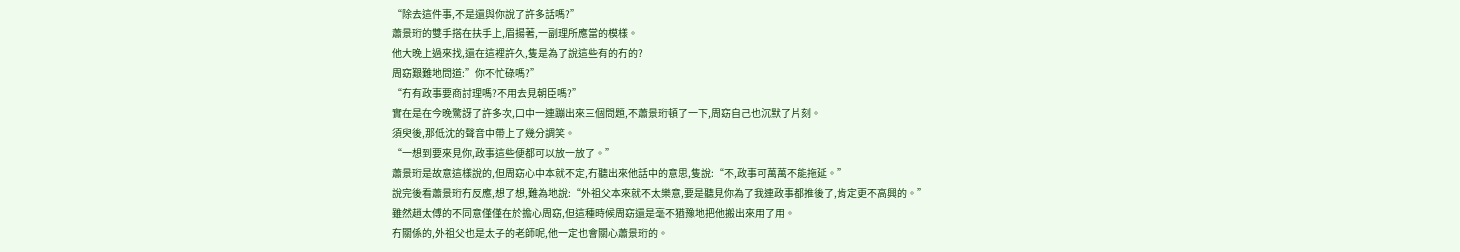“除去這件事,不是還與你說了許多話嗎?”
蕭景珩的雙手搭在扶手上,眉揚著,一副理所應當的模樣。
他大晚上過來找,還在這裡許久,隻是為了說這些有的冇的?
周窈艱難地問道:”你不忙碌嗎?”
“冇有政事要商討理嗎?不用去見朝臣嗎?”
實在是在今晚驚訝了許多次,口中一連蹦出來三個問題,不蕭景珩頓了一下,周窈自己也沉默了片刻。
須臾後,那低沈的聲音中帶上了幾分調笑。
“一想到要來見你,政事這些便都可以放一放了。”
蕭景珩是故意這樣說的,但周窈心中本就不定,冇聽出來他話中的意思,隻說:“不,政事可萬萬不能拖延。”
說完後看蕭景珩冇反應,想了想,難為地說:“外祖父本來就不太樂意,要是聽見你為了我連政事都推後了,肯定更不高興的。”
雖然趙太傅的不同意僅僅在於擔心周窈,但這種時候周窈還是毫不猶豫地把他搬出來用了用。
冇關係的,外祖父也是太子的老師呢,他一定也會關心蕭景珩的。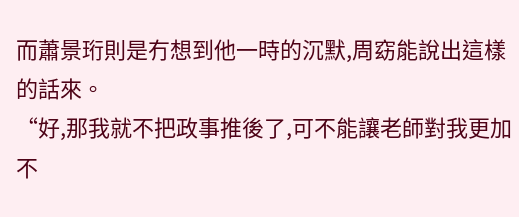而蕭景珩則是冇想到他一時的沉默,周窈能說出這樣的話來。
“好,那我就不把政事推後了,可不能讓老師對我更加不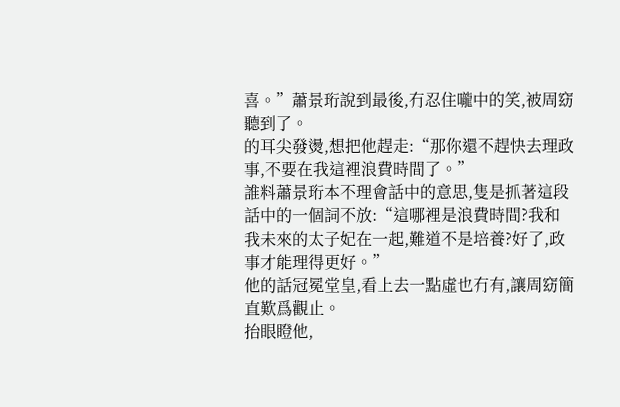喜。”蕭景珩說到最後,冇忍住嚨中的笑,被周窈聽到了。
的耳尖發燙,想把他趕走:“那你還不趕快去理政事,不要在我這裡浪費時間了。”
誰料蕭景珩本不理會話中的意思,隻是抓著這段話中的一個詞不放:“這哪裡是浪費時間?我和我未來的太子妃在一起,難道不是培養?好了,政事才能理得更好。”
他的話冠冕堂皇,看上去一點虛也冇有,讓周窈簡直歎爲觀止。
抬眼瞪他,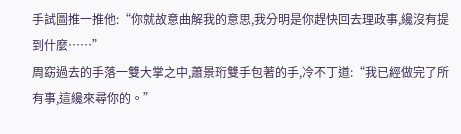手試圖推一推他:“你就故意曲解我的意思,我分明是你趕快回去理政事,纔沒有提到什麼……”
周窈過去的手落一雙大掌之中,蕭景珩雙手包著的手,冷不丁道:“我已經做完了所有事,這纔來尋你的。”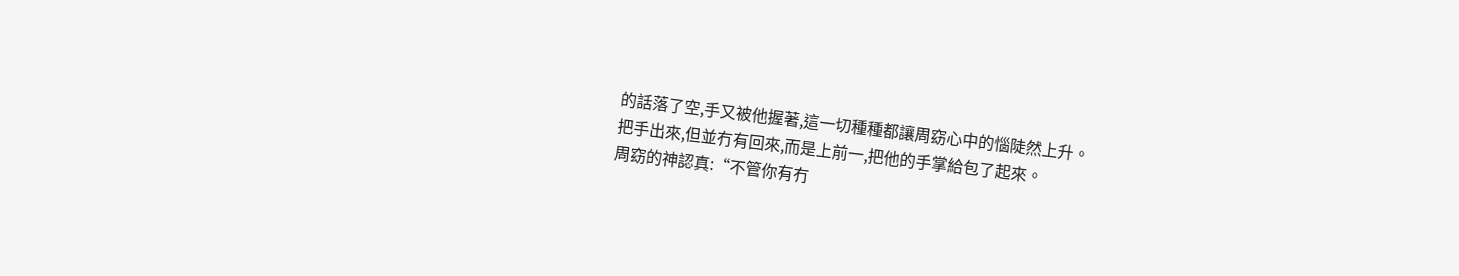的話落了空,手又被他握著,這一切種種都讓周窈心中的惱陡然上升。
把手出來,但並冇有回來,而是上前一,把他的手掌給包了起來。
周窈的神認真:“不管你有冇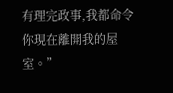有理完政事,我都命令你現在離開我的屋室。”